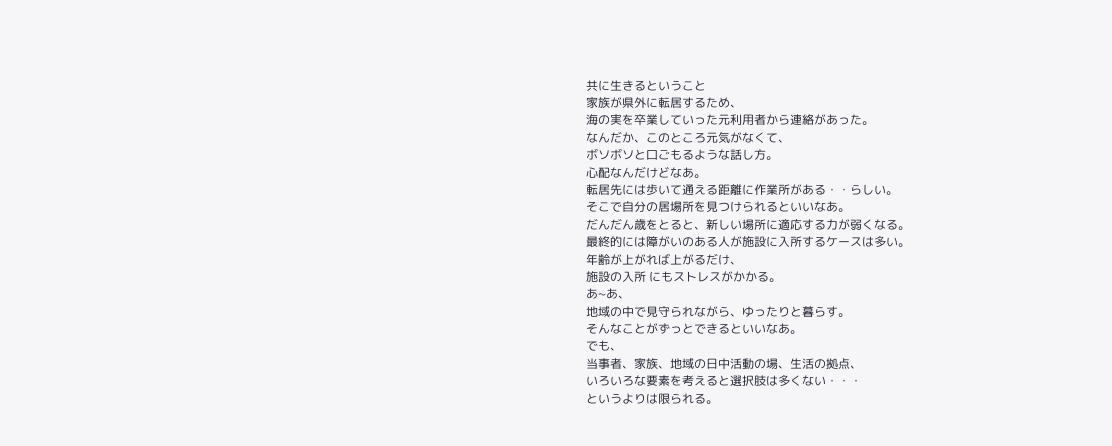共に生きるということ
家族が県外に転居するため、
海の実を卒業していった元利用者から連絡があった。
なんだか、このところ元気がなくて、
ボソボソと口ごもるような話し方。
心配なんだけどなあ。
転居先には歩いて通える距離に作業所がある・・らしい。
そこで自分の居場所を見つけられるといいなあ。
だんだん歳をとると、新しい場所に適応する力が弱くなる。
最終的には障がいのある人が施設に入所するケースは多い。
年齢が上がれば上がるだけ、
施設の入所 にもストレスがかかる。
あ~あ、
地域の中で見守られながら、ゆったりと暮らす。
そんなことがずっとできるといいなあ。
でも、
当事者、家族、地域の日中活動の場、生活の拠点、
いろいろな要素を考えると選択肢は多くない・・・
というよりは限られる。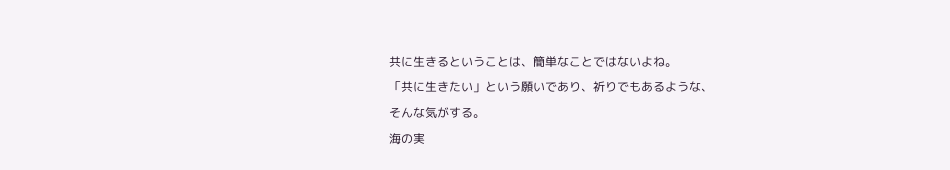共に生きるということは、簡単なことではないよね。
「共に生きたい」という願いであり、祈りでもあるような、
そんな気がする。
海の実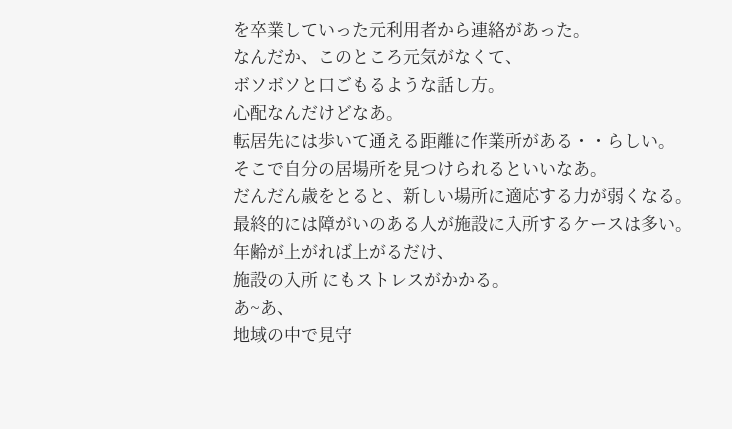を卒業していった元利用者から連絡があった。
なんだか、このところ元気がなくて、
ボソボソと口ごもるような話し方。
心配なんだけどなあ。
転居先には歩いて通える距離に作業所がある・・らしい。
そこで自分の居場所を見つけられるといいなあ。
だんだん歳をとると、新しい場所に適応する力が弱くなる。
最終的には障がいのある人が施設に入所するケースは多い。
年齢が上がれば上がるだけ、
施設の入所 にもストレスがかかる。
あ~あ、
地域の中で見守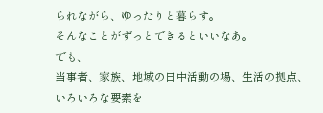られながら、ゆったりと暮らす。
そんなことがずっとできるといいなあ。
でも、
当事者、家族、地域の日中活動の場、生活の拠点、
いろいろな要素を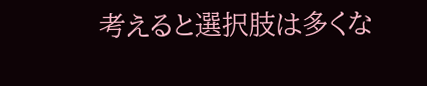考えると選択肢は多くな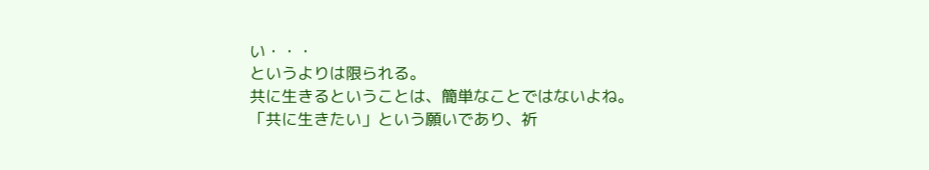い・・・
というよりは限られる。
共に生きるということは、簡単なことではないよね。
「共に生きたい」という願いであり、祈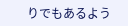りでもあるよう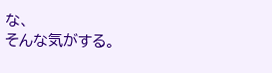な、
そんな気がする。